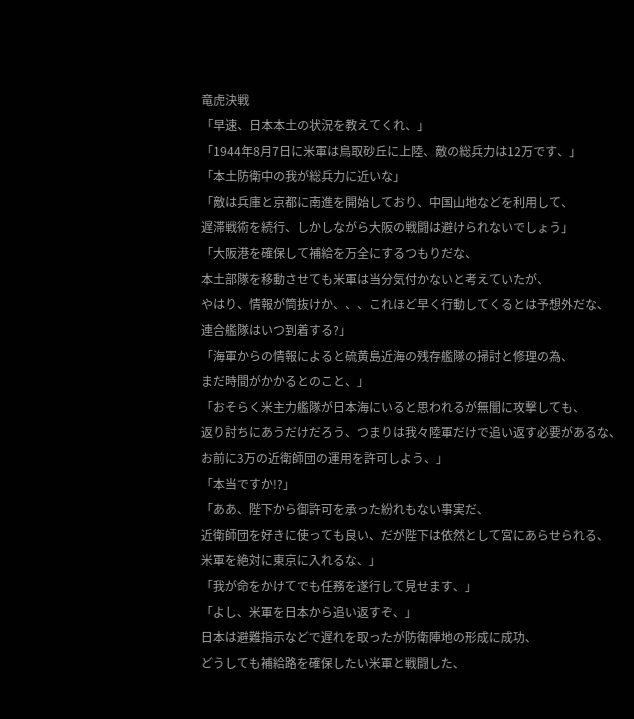竜虎決戦
「早速、日本本土の状況を教えてくれ、」
「1944年8月7日に米軍は鳥取砂丘に上陸、敵の総兵力は12万です、」
「本土防衛中の我が総兵力に近いな」
「敵は兵庫と京都に南進を開始しており、中国山地などを利用して、
遅滞戦術を続行、しかしながら大阪の戦闘は避けられないでしょう」
「大阪港を確保して補給を万全にするつもりだな、
本土部隊を移動させても米軍は当分気付かないと考えていたが、
やはり、情報が筒抜けか、、、これほど早く行動してくるとは予想外だな、
連合艦隊はいつ到着する?」
「海軍からの情報によると硫黄島近海の残存艦隊の掃討と修理の為、
まだ時間がかかるとのこと、」
「おそらく米主力艦隊が日本海にいると思われるが無闇に攻撃しても、
返り討ちにあうだけだろう、つまりは我々陸軍だけで追い返す必要があるな、
お前に3万の近衛師団の運用を許可しよう、」
「本当ですか!?」
「ああ、陛下から御許可を承った紛れもない事実だ、
近衛師団を好きに使っても良い、だが陛下は依然として宮にあらせられる、
米軍を絶対に東京に入れるな、」
「我が命をかけてでも任務を遂行して見せます、」
「よし、米軍を日本から追い返すぞ、」
日本は避難指示などで遅れを取ったが防衛陣地の形成に成功、
どうしても補給路を確保したい米軍と戦闘した、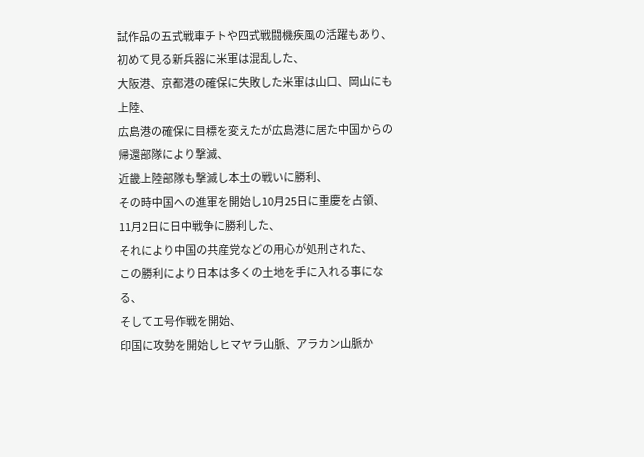試作品の五式戦車チトや四式戦闘機疾風の活躍もあり、
初めて見る新兵器に米軍は混乱した、
大阪港、京都港の確保に失敗した米軍は山口、岡山にも上陸、
広島港の確保に目標を変えたが広島港に居た中国からの帰還部隊により撃滅、
近畿上陸部隊も撃滅し本土の戦いに勝利、
その時中国への進軍を開始し10月25日に重慶を占領、
11月2日に日中戦争に勝利した、
それにより中国の共産党などの用心が処刑された、
この勝利により日本は多くの土地を手に入れる事になる、
そしてエ号作戦を開始、
印国に攻勢を開始しヒマヤラ山脈、アラカン山脈か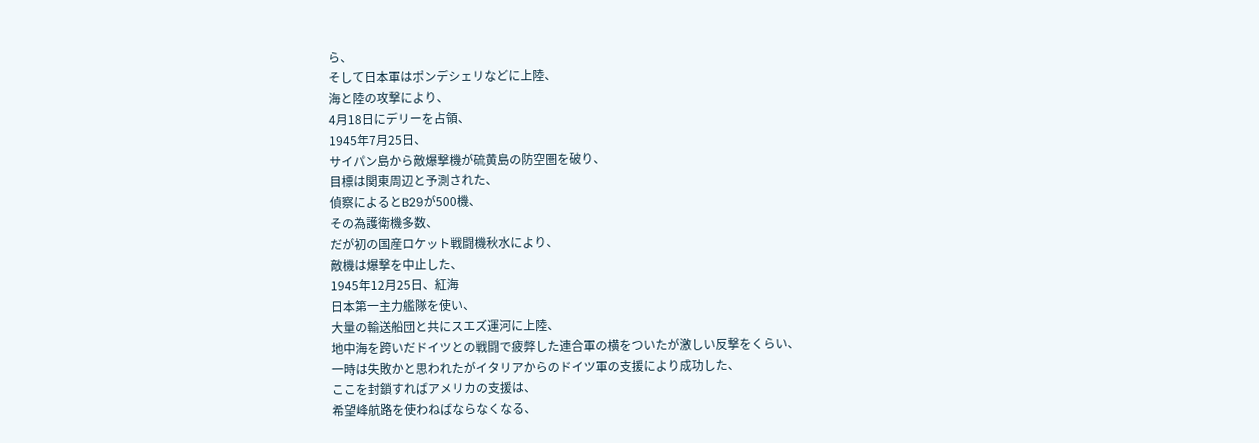ら、
そして日本軍はポンデシェリなどに上陸、
海と陸の攻撃により、
4月18日にデリーを占領、
1945年7月25日、
サイパン島から敵爆撃機が硫黄島の防空圏を破り、
目標は関東周辺と予測された、
偵察によるとB29が500機、
その為護衛機多数、
だが初の国産ロケット戦闘機秋水により、
敵機は爆撃を中止した、
1945年12月25日、紅海
日本第一主力艦隊を使い、
大量の輸送船団と共にスエズ運河に上陸、
地中海を跨いだドイツとの戦闘で疲弊した連合軍の横をついたが激しい反撃をくらい、
一時は失敗かと思われたがイタリアからのドイツ軍の支援により成功した、
ここを封鎖すればアメリカの支援は、
希望峰航路を使わねばならなくなる、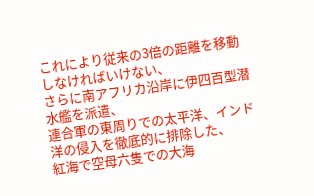これにより従来の3倍の距離を移動しなければいけない、
さらに南アフリカ沿岸に伊四百型潜水艦を派遣、
連合軍の東周りでの太平洋、インド洋の侵入を徹底的に排除した、
紅海で空母六隻での大海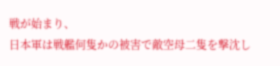戦が始まり、
日本軍は戦艦何隻かの被害で敵空母二隻を撃沈し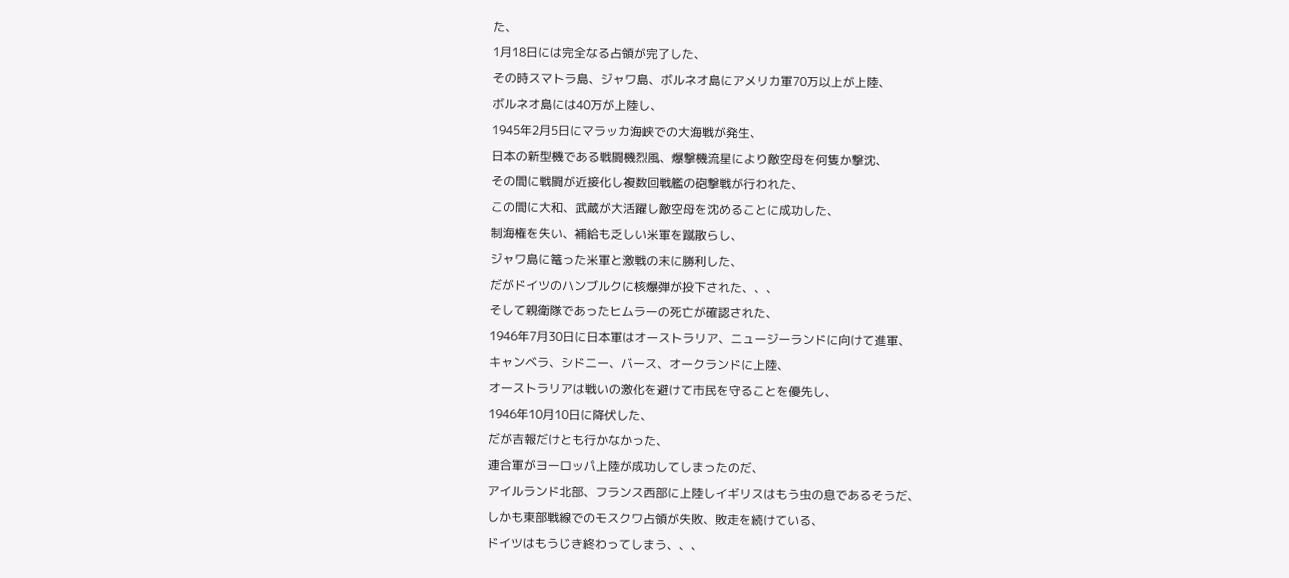た、
1月18日には完全なる占領が完了した、
その時スマトラ島、ジャワ島、ボルネオ島にアメリカ軍70万以上が上陸、
ボルネオ島には40万が上陸し、
1945年2月5日にマラッカ海峡での大海戦が発生、
日本の新型機である戦闘機烈風、爆撃機流星により敵空母を何隻か撃沈、
その間に戦闘が近接化し複数回戦艦の砲撃戦が行われた、
この間に大和、武蔵が大活躍し敵空母を沈めることに成功した、
制海権を失い、補給も乏しい米軍を蹴散らし、
ジャワ島に篭った米軍と激戦の末に勝利した、
だがドイツのハンブルクに核爆弾が投下された、、、
そして親衛隊であったヒムラーの死亡が確認された、
1946年7月30日に日本軍はオーストラリア、ニュージーランドに向けて進軍、
キャンベラ、シドニー、バース、オークランドに上陸、
オーストラリアは戦いの激化を避けて市民を守ることを優先し、
1946年10月10日に降伏した、
だが吉報だけとも行かなかった、
連合軍がヨーロッパ上陸が成功してしまったのだ、
アイルランド北部、フランス西部に上陸しイギリスはもう虫の息であるそうだ、
しかも東部戦線でのモスクワ占領が失敗、敗走を続けている、
ドイツはもうじき終わってしまう、、、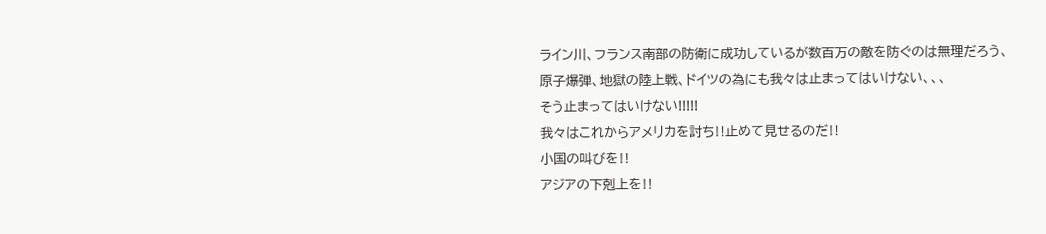ライン川、フランス南部の防衛に成功しているが数百万の敵を防ぐのは無理だろう、
原子爆弾、地獄の陸上戦、ドイツの為にも我々は止まってはいけない、、、
そう止まってはいけない!!!!!
我々はこれからアメリカを討ち‼止めて見せるのだ‼
小国の叫びを‼
アジアの下剋上を‼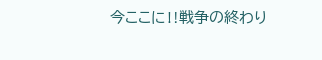今ここに‼戦争の終わり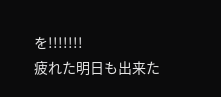を!!!!!!!
疲れた明日も出来た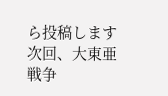ら投稿します
次回、大東亜戦争